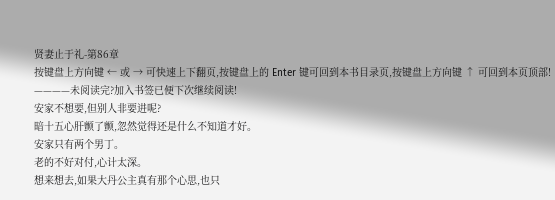贤妻止于礼-第86章
按键盘上方向键 ← 或 → 可快速上下翻页,按键盘上的 Enter 键可回到本书目录页,按键盘上方向键 ↑ 可回到本页顶部!
————未阅读完?加入书签已便下次继续阅读!
安家不想要,但别人非要进呢?
暗十五心肝颤了颤,忽然觉得还是什么不知道才好。
安家只有两个男丁。
老的不好对付,心计太深。
想来想去,如果大丹公主真有那个心思,也只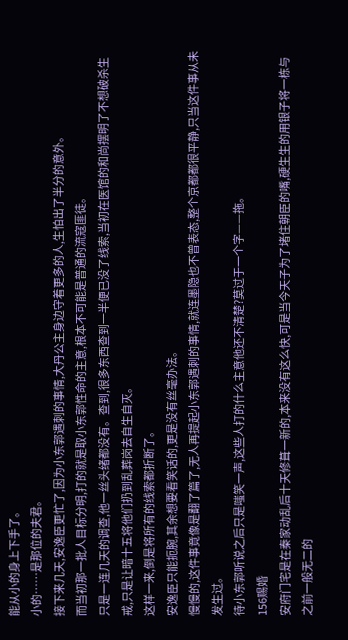能从小的身上下手了。
小的……是那位的夫君。
接下来几天,安逸臣更忙了,因为小东郭遇刺的事情,大丹公主身边守着更多的人,生怕出了半分的意外。
而当初那一批人目标分明,打的就是取小东郭性命的主意,根本不可能是普通的流寇匪徒。
只是一连几天的调查,他一丝头绪都没有。查到,很多东西查到一半便已没了线索,当初在医馆的和尚摆明了不想破杀生戒,只是让暗十五将他们扔到乱葬岗去自生自灭。
这样一来,倒是将所有的线索都折断了。
安逸臣只能扼腕,其余想要看笑话的,更是没有丝毫办法。
慢慢的,这件事竟像是翻了篇了,无人再提起小东郭遇刺的事情,就连墨隐也不曾表态,整个京都都很平静,只当这件事从未发生过。
待小东郭听说之后只是嗤笑一声,这些人打的什么主意他还不清楚?莫过于一个字——拖。
156赐婚
安府门宅是在秦家动乱后十天修葺一新的,本来没有这么快,可是当今天子为了堵住朝臣的嘴,硬生生的用银子将一栋与之前一般无二的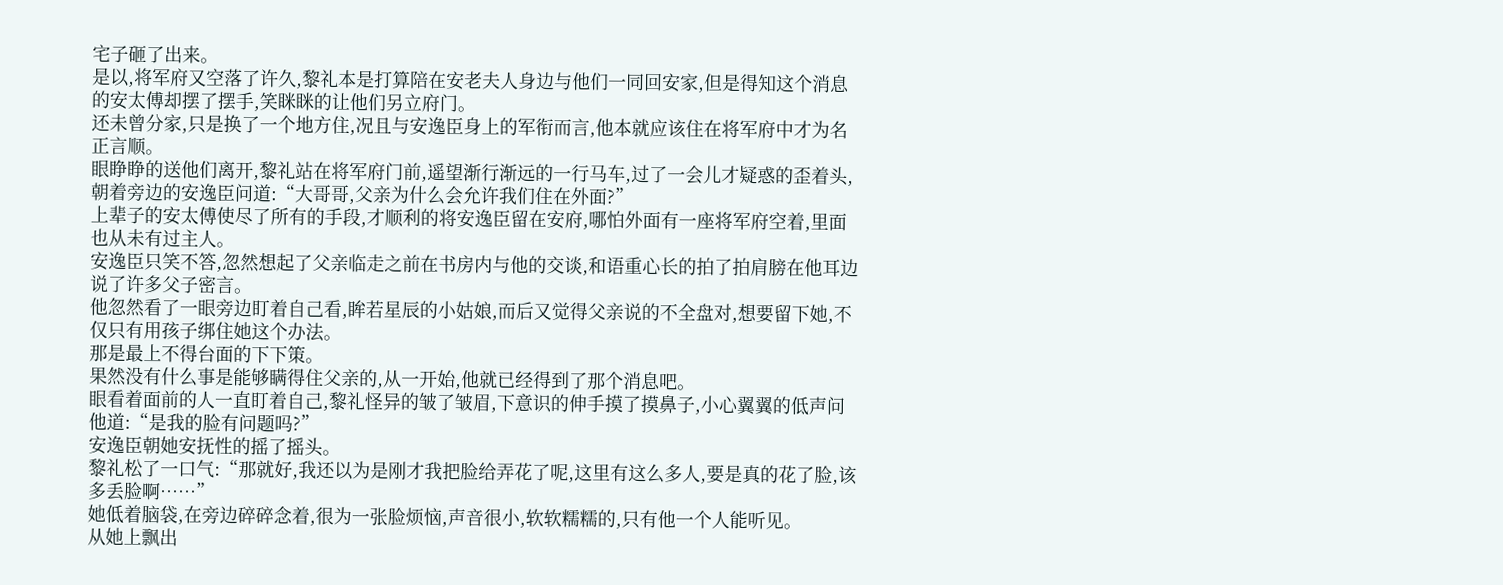宅子砸了出来。
是以,将军府又空落了许久,黎礼本是打算陪在安老夫人身边与他们一同回安家,但是得知这个消息的安太傅却摆了摆手,笑眯眯的让他们另立府门。
还未曾分家,只是换了一个地方住,况且与安逸臣身上的军衔而言,他本就应该住在将军府中才为名正言顺。
眼睁睁的送他们离开,黎礼站在将军府门前,遥望渐行渐远的一行马车,过了一会儿才疑惑的歪着头,朝着旁边的安逸臣问道:“大哥哥,父亲为什么会允许我们住在外面?”
上辈子的安太傅使尽了所有的手段,才顺利的将安逸臣留在安府,哪怕外面有一座将军府空着,里面也从未有过主人。
安逸臣只笑不答,忽然想起了父亲临走之前在书房内与他的交谈,和语重心长的拍了拍肩膀在他耳边说了许多父子密言。
他忽然看了一眼旁边盯着自己看,眸若星辰的小姑娘,而后又觉得父亲说的不全盘对,想要留下她,不仅只有用孩子绑住她这个办法。
那是最上不得台面的下下策。
果然没有什么事是能够瞒得住父亲的,从一开始,他就已经得到了那个消息吧。
眼看着面前的人一直盯着自己,黎礼怪异的皱了皱眉,下意识的伸手摸了摸鼻子,小心翼翼的低声问他道:“是我的脸有问题吗?”
安逸臣朝她安抚性的摇了摇头。
黎礼松了一口气:“那就好,我还以为是刚才我把脸给弄花了呢,这里有这么多人,要是真的花了脸,该多丢脸啊……”
她低着脑袋,在旁边碎碎念着,很为一张脸烦恼,声音很小,软软糯糯的,只有他一个人能听见。
从她上飘出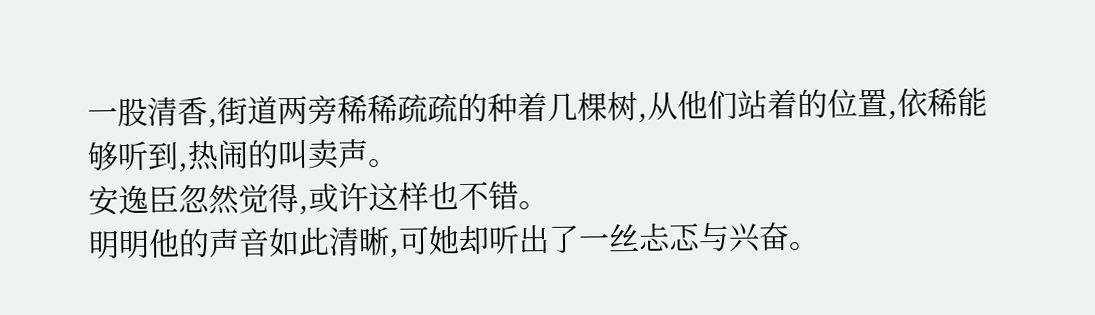一股清香,街道两旁稀稀疏疏的种着几棵树,从他们站着的位置,依稀能够听到,热闹的叫卖声。
安逸臣忽然觉得,或许这样也不错。
明明他的声音如此清晰,可她却听出了一丝忐忑与兴奋。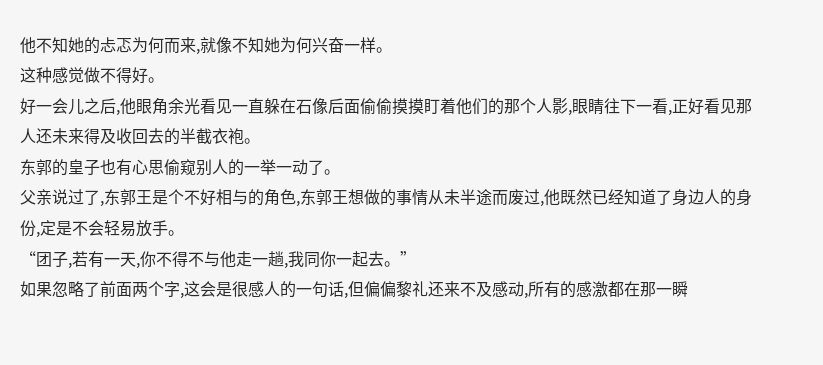他不知她的忐忑为何而来,就像不知她为何兴奋一样。
这种感觉做不得好。
好一会儿之后,他眼角余光看见一直躲在石像后面偷偷摸摸盯着他们的那个人影,眼睛往下一看,正好看见那人还未来得及收回去的半截衣袍。
东郭的皇子也有心思偷窥别人的一举一动了。
父亲说过了,东郭王是个不好相与的角色,东郭王想做的事情从未半途而废过,他既然已经知道了身边人的身份,定是不会轻易放手。
“团子,若有一天,你不得不与他走一趟,我同你一起去。”
如果忽略了前面两个字,这会是很感人的一句话,但偏偏黎礼还来不及感动,所有的感激都在那一瞬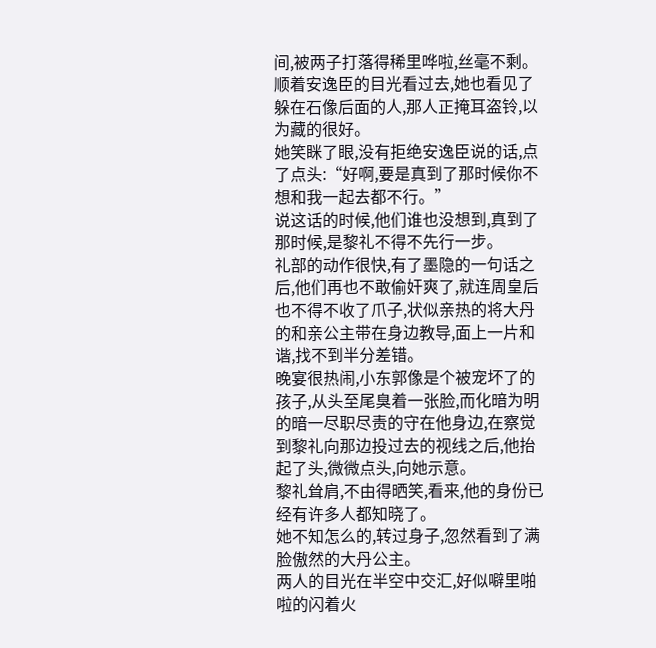间,被两子打落得稀里哗啦,丝毫不剩。
顺着安逸臣的目光看过去,她也看见了躲在石像后面的人,那人正掩耳盗铃,以为藏的很好。
她笑眯了眼,没有拒绝安逸臣说的话,点了点头:“好啊,要是真到了那时候你不想和我一起去都不行。”
说这话的时候,他们谁也没想到,真到了那时候,是黎礼不得不先行一步。
礼部的动作很快,有了墨隐的一句话之后,他们再也不敢偷奸爽了,就连周皇后也不得不收了爪子,状似亲热的将大丹的和亲公主带在身边教导,面上一片和谐,找不到半分差错。
晚宴很热闹,小东郭像是个被宠坏了的孩子,从头至尾臭着一张脸,而化暗为明的暗一尽职尽责的守在他身边,在察觉到黎礼向那边投过去的视线之后,他抬起了头,微微点头,向她示意。
黎礼耸肩,不由得晒笑,看来,他的身份已经有许多人都知晓了。
她不知怎么的,转过身子,忽然看到了满脸傲然的大丹公主。
两人的目光在半空中交汇,好似噼里啪啦的闪着火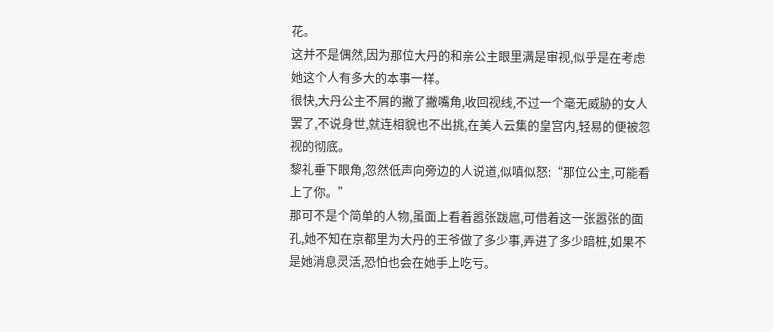花。
这并不是偶然,因为那位大丹的和亲公主眼里满是审视,似乎是在考虑她这个人有多大的本事一样。
很快,大丹公主不屑的撇了撇嘴角,收回视线,不过一个毫无威胁的女人罢了,不说身世,就连相貌也不出挑,在美人云集的皇宫内,轻易的便被忽视的彻底。
黎礼垂下眼角,忽然低声向旁边的人说道,似嗔似怒:“那位公主,可能看上了你。”
那可不是个简单的人物,虽面上看着嚣张跋扈,可借着这一张嚣张的面孔,她不知在京都里为大丹的王爷做了多少事,弄进了多少暗桩,如果不是她消息灵活,恐怕也会在她手上吃亏。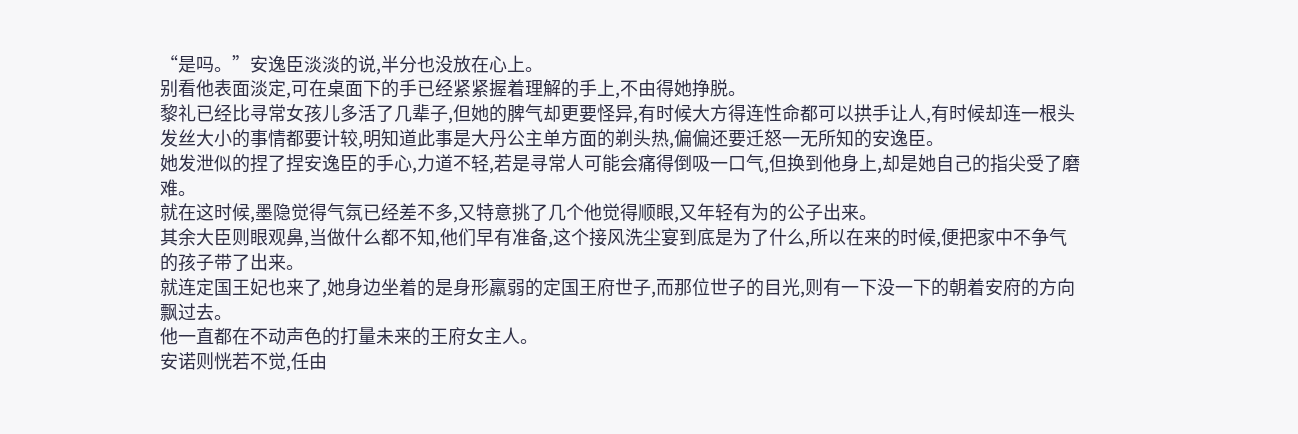“是吗。”安逸臣淡淡的说,半分也没放在心上。
别看他表面淡定,可在桌面下的手已经紧紧握着理解的手上,不由得她挣脱。
黎礼已经比寻常女孩儿多活了几辈子,但她的脾气却更要怪异,有时候大方得连性命都可以拱手让人,有时候却连一根头发丝大小的事情都要计较,明知道此事是大丹公主单方面的剃头热,偏偏还要迁怒一无所知的安逸臣。
她发泄似的捏了捏安逸臣的手心,力道不轻,若是寻常人可能会痛得倒吸一口气,但换到他身上,却是她自己的指尖受了磨难。
就在这时候,墨隐觉得气氛已经差不多,又特意挑了几个他觉得顺眼,又年轻有为的公子出来。
其余大臣则眼观鼻,当做什么都不知,他们早有准备,这个接风洗尘宴到底是为了什么,所以在来的时候,便把家中不争气的孩子带了出来。
就连定国王妃也来了,她身边坐着的是身形羸弱的定国王府世子,而那位世子的目光,则有一下没一下的朝着安府的方向飘过去。
他一直都在不动声色的打量未来的王府女主人。
安诺则恍若不觉,任由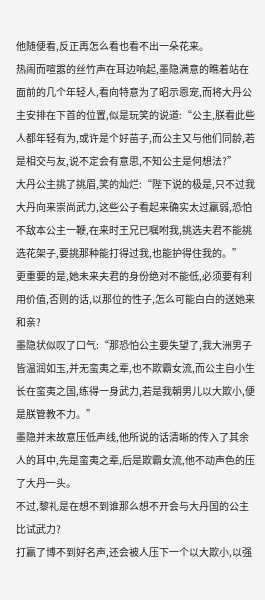他随便看,反正再怎么看也看不出一朵花来。
热闹而喧嚣的丝竹声在耳边响起,墨隐满意的瞧着站在面前的几个年轻人,看向特意为了昭示恩宠,而将大丹公主安排在下首的位置,似是玩笑的说道:“公主,朕看此些人都年轻有为,或许是个好苗子,而公主又与他们同龄,若是相交与友,说不定会有意思,不知公主是何想法?”
大丹公主挑了挑眉,笑的灿烂:“陛下说的极是,只不过我大丹向来崇尚武力,这些公子看起来确实太过羸弱,恐怕不敌本公主一鞭,在来时王兄已嘱咐我,挑选夫君不能挑选花架子,要挑那种能打得过我,也能护得住我的。”
更重要的是,她未来夫君的身份绝对不能低,必须要有利用价值,否则的话,以那位的性子,怎么可能白白的送她来和亲?
墨隐状似叹了口气:“那恐怕公主要失望了,我大洲男子皆温润如玉,并无蛮夷之辈,也不欺霸女流,而公主自小生长在蛮夷之国,练得一身武力,若是我朝男儿以大欺小,便是朕管教不力。”
墨隐并未故意压低声线,他所说的话清晰的传入了其余人的耳中,先是蛮夷之辈,后是欺霸女流,他不动声色的压了大丹一头。
不过,黎礼是在想不到谁那么想不开会与大丹国的公主比试武力?
打赢了博不到好名声,还会被人压下一个以大欺小,以强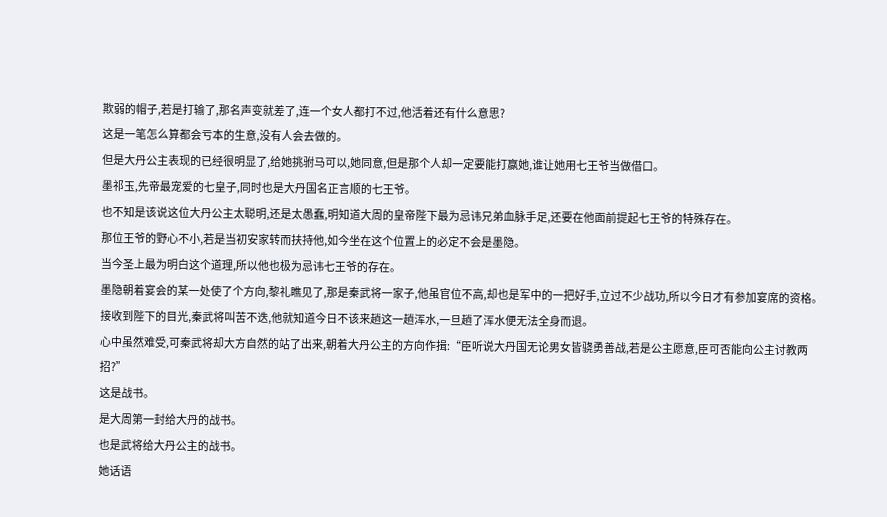欺弱的帽子,若是打输了,那名声变就差了,连一个女人都打不过,他活着还有什么意思?
这是一笔怎么算都会亏本的生意,没有人会去做的。
但是大丹公主表现的已经很明显了,给她挑驸马可以,她同意,但是那个人却一定要能打赢她,谁让她用七王爷当做借口。
墨祁玉,先帝最宠爱的七皇子,同时也是大丹国名正言顺的七王爷。
也不知是该说这位大丹公主太聪明,还是太愚蠢,明知道大周的皇帝陛下最为忌讳兄弟血脉手足,还要在他面前提起七王爷的特殊存在。
那位王爷的野心不小,若是当初安家转而扶持他,如今坐在这个位置上的必定不会是墨隐。
当今圣上最为明白这个道理,所以他也极为忌讳七王爷的存在。
墨隐朝着宴会的某一处使了个方向,黎礼瞧见了,那是秦武将一家子,他虽官位不高,却也是军中的一把好手,立过不少战功,所以今日才有参加宴席的资格。
接收到陛下的目光,秦武将叫苦不迭,他就知道今日不该来趟这一趟浑水,一旦趟了浑水便无法全身而退。
心中虽然难受,可秦武将却大方自然的站了出来,朝着大丹公主的方向作揖:“臣听说大丹国无论男女皆骁勇善战,若是公主愿意,臣可否能向公主讨教两招?”
这是战书。
是大周第一封给大丹的战书。
也是武将给大丹公主的战书。
她话语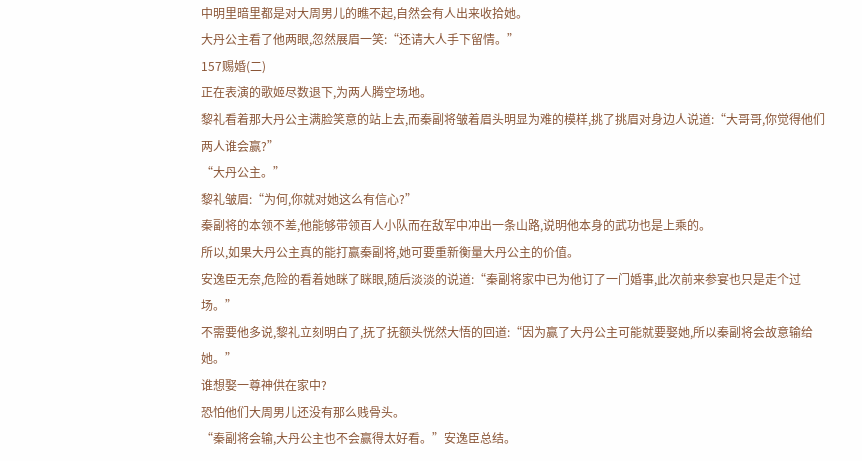中明里暗里都是对大周男儿的瞧不起,自然会有人出来收拾她。
大丹公主看了他两眼,忽然展眉一笑:“还请大人手下留情。”
157赐婚(二)
正在表演的歌姬尽数退下,为两人腾空场地。
黎礼看着那大丹公主满脸笑意的站上去,而秦副将皱着眉头明显为难的模样,挑了挑眉对身边人说道:“大哥哥,你觉得他们两人谁会赢?”
“大丹公主。”
黎礼皱眉:“为何,你就对她这么有信心?”
秦副将的本领不差,他能够带领百人小队而在敌军中冲出一条山路,说明他本身的武功也是上乘的。
所以,如果大丹公主真的能打赢秦副将,她可要重新衡量大丹公主的价值。
安逸臣无奈,危险的看着她眯了眯眼,随后淡淡的说道:“秦副将家中已为他订了一门婚事,此次前来参宴也只是走个过场。”
不需要他多说,黎礼立刻明白了,抚了抚额头恍然大悟的回道:“因为赢了大丹公主可能就要娶她,所以秦副将会故意输给她。”
谁想娶一尊神供在家中?
恐怕他们大周男儿还没有那么贱骨头。
“秦副将会输,大丹公主也不会赢得太好看。”安逸臣总结。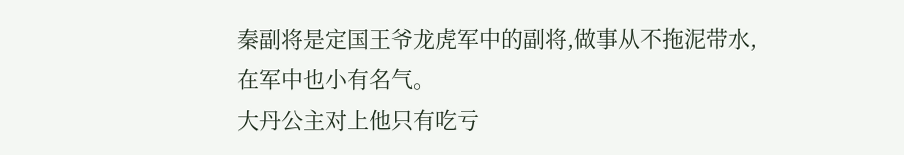秦副将是定国王爷龙虎军中的副将,做事从不拖泥带水,在军中也小有名气。
大丹公主对上他只有吃亏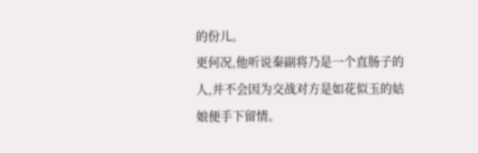的份儿。
更何况,他听说秦副将乃是一个直肠子的人,并不会因为交战对方是如花似玉的姑娘便手下留情。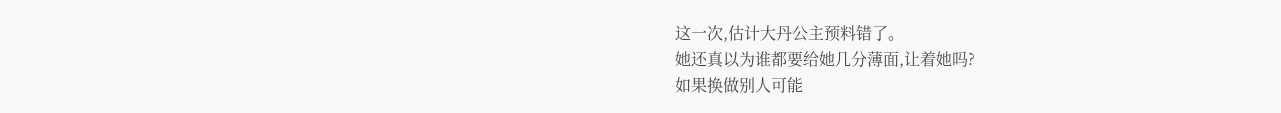这一次,估计大丹公主预料错了。
她还真以为谁都要给她几分薄面,让着她吗?
如果换做别人可能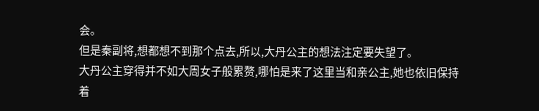会。
但是秦副将,想都想不到那个点去,所以,大丹公主的想法注定要失望了。
大丹公主穿得并不如大周女子般累赘,哪怕是来了这里当和亲公主,她也依旧保持着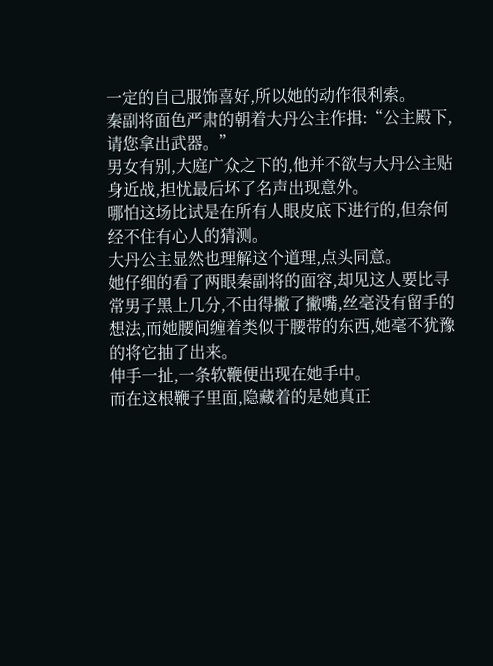一定的自己服饰喜好,所以她的动作很利索。
秦副将面色严肃的朝着大丹公主作揖:“公主殿下,请您拿出武器。”
男女有别,大庭广众之下的,他并不欲与大丹公主贴身近战,担忧最后坏了名声出现意外。
哪怕这场比试是在所有人眼皮底下进行的,但奈何经不住有心人的猜测。
大丹公主显然也理解这个道理,点头同意。
她仔细的看了两眼秦副将的面容,却见这人要比寻常男子黑上几分,不由得撇了撇嘴,丝毫没有留手的想法,而她腰间缠着类似于腰带的东西,她毫不犹豫的将它抽了出来。
伸手一扯,一条软鞭便出现在她手中。
而在这根鞭子里面,隐藏着的是她真正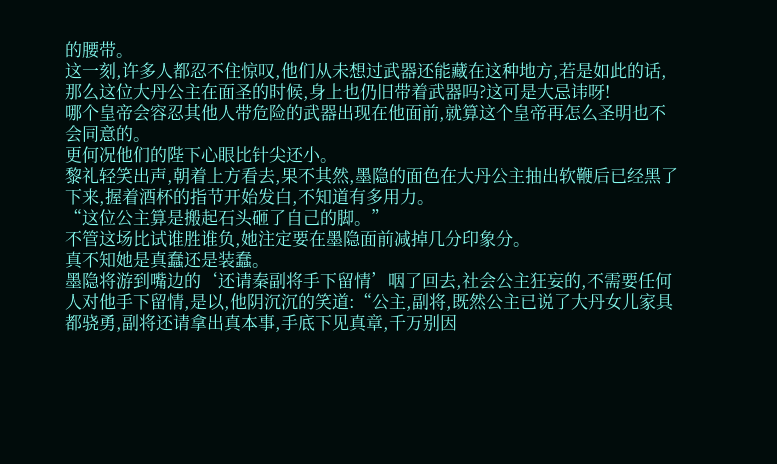的腰带。
这一刻,许多人都忍不住惊叹,他们从未想过武器还能藏在这种地方,若是如此的话,那么这位大丹公主在面圣的时候,身上也仍旧带着武器吗?这可是大忌讳呀!
哪个皇帝会容忍其他人带危险的武器出现在他面前,就算这个皇帝再怎么圣明也不会同意的。
更何况他们的陛下心眼比针尖还小。
黎礼轻笑出声,朝着上方看去,果不其然,墨隐的面色在大丹公主抽出软鞭后已经黑了下来,握着酒杯的指节开始发白,不知道有多用力。
“这位公主算是搬起石头砸了自己的脚。”
不管这场比试谁胜谁负,她注定要在墨隐面前减掉几分印象分。
真不知她是真蠢还是装蠢。
墨隐将游到嘴边的‘还请秦副将手下留情’咽了回去,社会公主狂妄的,不需要任何人对他手下留情,是以,他阴沉沉的笑道:“公主,副将,既然公主已说了大丹女儿家具都骁勇,副将还请拿出真本事,手底下见真章,千万别因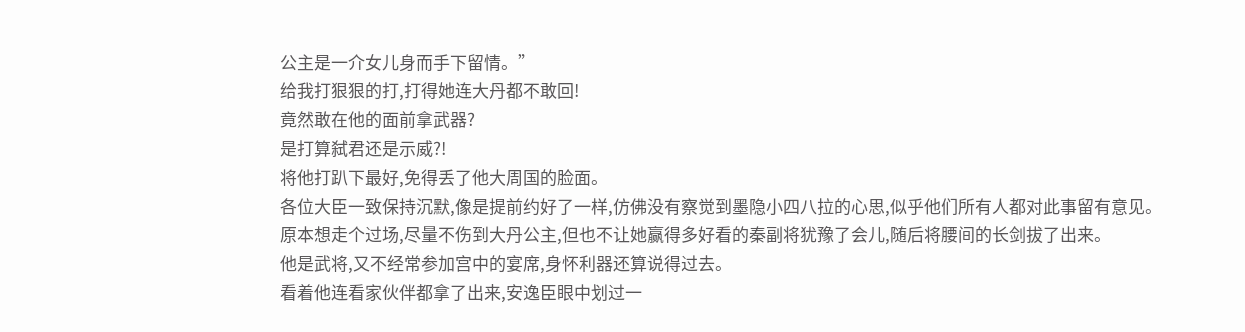公主是一介女儿身而手下留情。”
给我打狠狠的打,打得她连大丹都不敢回!
竟然敢在他的面前拿武器?
是打算弑君还是示威?!
将他打趴下最好,免得丢了他大周国的脸面。
各位大臣一致保持沉默,像是提前约好了一样,仿佛没有察觉到墨隐小四八拉的心思,似乎他们所有人都对此事留有意见。
原本想走个过场,尽量不伤到大丹公主,但也不让她赢得多好看的秦副将犹豫了会儿,随后将腰间的长剑拔了出来。
他是武将,又不经常参加宫中的宴席,身怀利器还算说得过去。
看着他连看家伙伴都拿了出来,安逸臣眼中划过一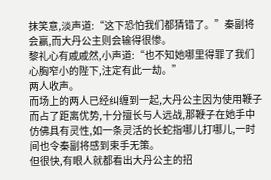抹笑意,淡声道:“这下恐怕我们都猜错了。”秦副将会赢,而大丹公主则会输得很惨。
黎礼心有戚戚然,小声道:“也不知她哪里得罪了我们心胸窄小的陛下,注定有此一劫。”
两人收声。
而场上的两人已经纠缠到一起,大丹公主因为使用鞭子而占了距离优势,十分擅长与人远战,那鞭子在她手中仿佛具有灵性,如一条灵活的长蛇指哪儿打哪儿,一时间也令秦副将感到束手无策。
但很快,有眼人就都看出大丹公主的招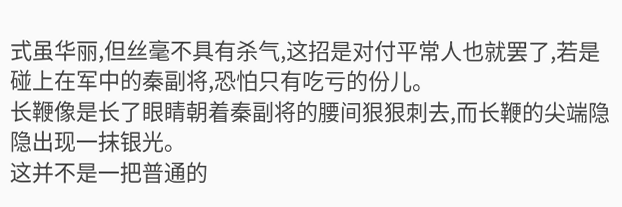式虽华丽,但丝毫不具有杀气,这招是对付平常人也就罢了,若是碰上在军中的秦副将,恐怕只有吃亏的份儿。
长鞭像是长了眼睛朝着秦副将的腰间狠狠刺去,而长鞭的尖端隐隐出现一抹银光。
这并不是一把普通的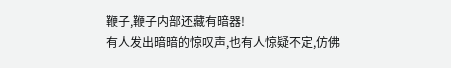鞭子,鞭子内部还藏有暗器!
有人发出暗暗的惊叹声,也有人惊疑不定,仿佛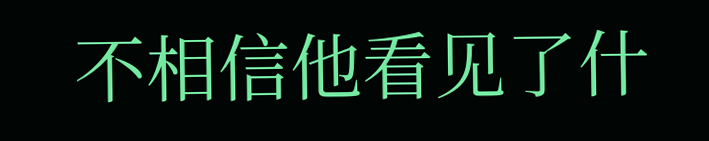不相信他看见了什